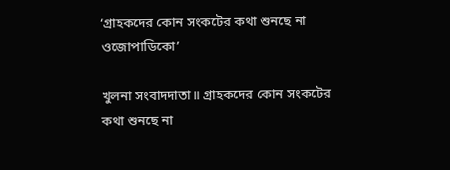‘গ্রাহকদের কোন সংকটের কথা শুনছে না ওজোপাডিকো’

খুলনা সংবাদদাতা॥ গ্রাহকদের কোন সংকটের কথা শুনছে না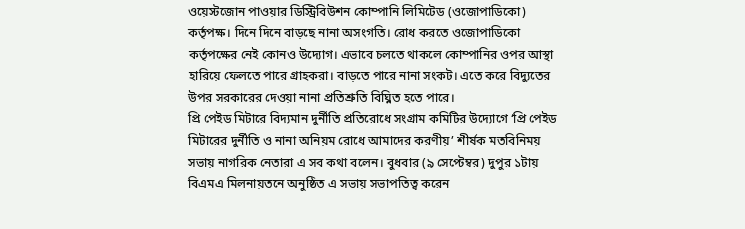ওয়েস্টজোন পাওয়ার ডিস্ট্রিবিউশন কোম্পানি লিমিটেড (ওজোপাডিকো) কর্তৃপক্ষ। দিনে দিনে বাড়ছে নানা অসংগতি। রোধ করতে ওজোপাডিকো কর্তৃপক্ষের নেই কোনও উদ্যোগ। এভাবে চলতে থাকলে কোম্পানির ওপর আস্থা হারিয়ে ফেলতে পারে গ্রাহকরা। বাড়তে পারে নানা সংকট। এতে করে বিদ্যুতের উপর সরকারের দেওয়া নানা প্রতিশ্রুতি বিঘ্নিত হতে পারে।
প্রি পেইড মিটারে বিদ্যমান দুর্নীতি প্রতিরোধে সংগ্রাম কমিটির উদ্যোগে ‘প্রি পেইড মিটারের দুর্নীতি ও নানা অনিয়ম রোধে আমাদের করণীয়’ শীর্ষক মতবিনিময় সভায় নাগরিক নেতারা এ সব কথা বলেন। বুধবার (৯ সেপ্টেম্বর) দুপুর ১টায় বিএমএ মিলনায়তনে অনুষ্ঠিত এ সভায় সভাপতিত্ব করেন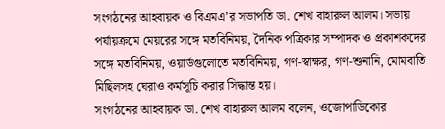সংগঠনের আহবায়ক ও বিএমএ’র সভাপতি ডা. শেখ বাহারুল আলম। সভায় পর্যায়ক্রমে মেয়রের সঙ্গে মতবিনিময়, দৈনিক পত্রিকার সম্পাদক ও প্রকাশকদের সঙ্গে মতবিনিময়, ওয়ার্ডগুলোতে মতবিনিময়, গণ-স্বাক্ষর, গণ-শুনানি, মোমবাতি মিছিলসহ ঘেরাও কর্মসূচি করার সিদ্ধান্ত হয়।
সংগঠনের আহবায়ক ডা. শেখ বাহারুল আলম বলেন, ওজোপাডিকোর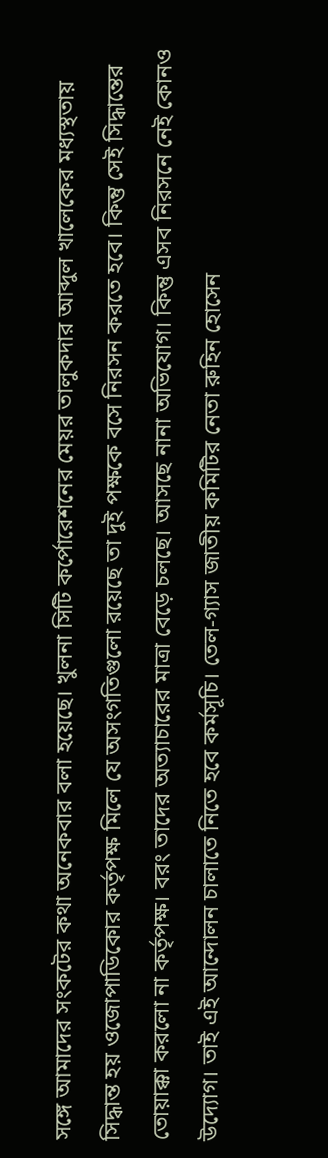সঙ্গে আমাদের সংকটের কথা অনেকবার বলা হয়েছে। খুলনা সিটি কর্পোরেশনের মেয়র তালুকদার আব্দুল খালেকের মধ্যস্থতায় সিদ্ধান্ত হয় ওজোপাডিকোর কর্তৃপক্ষ মিলে যে অসংগতিগুলো রয়েছে তা দুই পক্ষকে বসে নিরসন করতে হবে। কিন্তু সেই সিদ্ধান্তের তোয়াক্কা করলো না কর্তৃপক্ষ। বরং তাদের অত্যাচারের মাত্রা বেড়ে চলছে। আসছে নানা অভিযোগ। কিন্তু এসব নিরসনে নেই কোনও উদ্যোগ। তাই এই আন্দোলন চালাতে নিতে হবে কর্মসূচি। তেল-গ্যাস জাতীয় কমিটির নেতা রুহিন হোসেন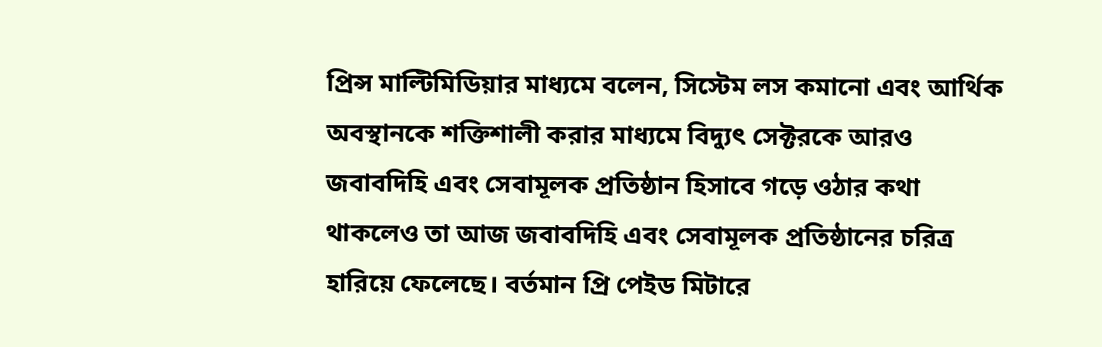প্রিন্স মাল্টিমিডিয়ার মাধ্যমে বলেন, সিস্টেম লস কমানো এবং আর্থিক অবস্থানকে শক্তিশালী করার মাধ্যমে বিদ্যুৎ সেক্টরকে আরও জবাবদিহি এবং সেবামূলক প্রতিষ্ঠান হিসাবে গড়ে ওঠার কথা থাকলেও তা আজ জবাবদিহি এবং সেবামূলক প্রতিষ্ঠানের চরিত্র হারিয়ে ফেলেছে। বর্তমান প্রি পেইড মিটারে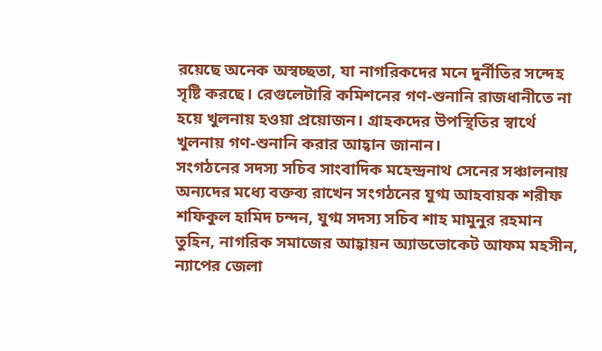রয়েছে অনেক অস্বচ্ছতা, যা নাগরিকদের মনে দুর্নীতির সন্দেহ সৃষ্টি করছে। রেগুলেটারি কমিশনের গণ-শুনানি রাজধানীতে না হয়ে খুলনায় হওয়া প্রয়োজন। গ্রাহকদের উপস্থিতির স্বার্থে খুলনায় গণ-শুনানি করার আহ্বান জানান।
সংগঠনের সদস্য সচিব সাংবাদিক মহেন্দ্রনাথ সেনের সঞ্চালনায় অন্যদের মধ্যে বক্তব্য রাখেন সংগঠনের যুগ্ম আহবায়ক শরীফ শফিকুল হামিদ চন্দন, যুগ্ম সদস্য সচিব শাহ মামুনুর রহমান তুহিন, নাগরিক সমাজের আহ্বায়ন অ্যাডভোকেট আফম মহসীন, ন্যাপের জেলা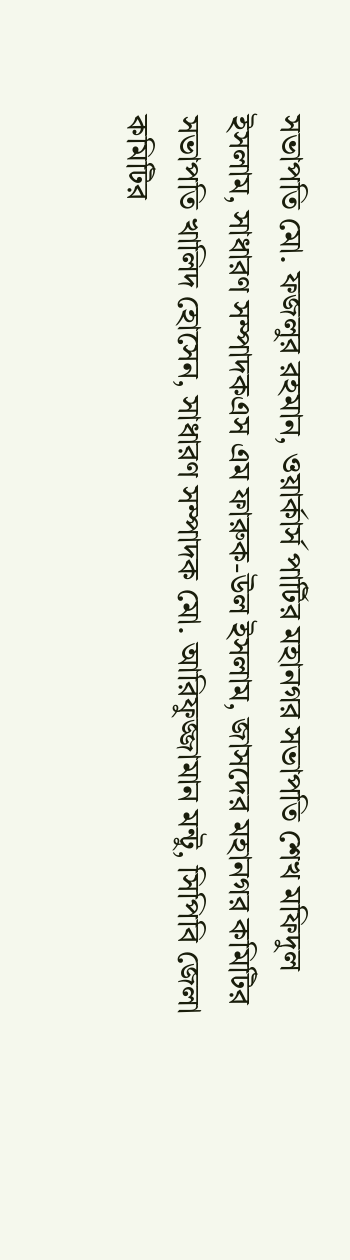সভাপতি মো. ফজলুর রহমান, ওয়ার্কার্স পার্টির মহানগর সভাপতি শেখ মফিদুল ইসলাম, সাধারণ সম্পাদকএস এম ফারুক-উল ইসলাম, জাসদের মহানগর কমিটির সভাপতি খালিদ হোসেন, সাধারণ সম্পাদক মো. আরিফুজ্জামান মন্টু, সিপিবি জেলা কমিটির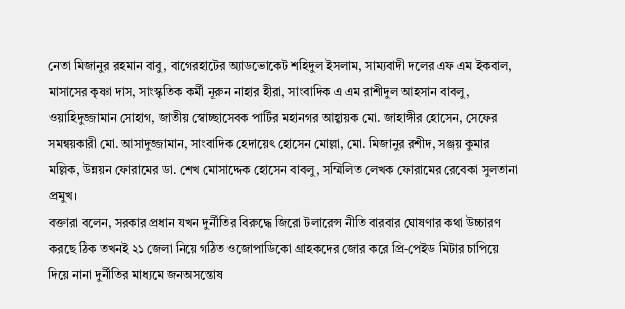নেতা মিজানুর রহমান বাবু, বাগেরহাটের অ্যাডভোকেট শহিদুল ইসলাম, সাম্যবাদী দলের এফ এম ইকবাল, মাসাসের কৃষ্ণা দাস, সাংস্কৃতিক কর্মী নূরুন নাহার হীরা, সাংবাদিক এ এম রাশীদুল আহসান বাবলু, ওয়াহিদুজ্জামান সোহাগ, জাতীয় স্বোচ্ছাসেবক পার্টির মহানগর আহ্বায়ক মো. জাহাঙ্গীর হোসেন, সেফের সমন্বয়কারী মো. আসাদুজ্জামান, সাংবাদিক হেদায়েৎ হোসেন মোল্লা, মো. মিজানুর রশীদ, সঞ্জয় কুমার মল্লিক, উন্নয়ন ফোরামের ডা. শেখ মোসাদ্দেক হোসেন বাবলু, সম্মিলিত লেখক ফোরামের রেবেকা সুলতানা প্রমুখ।
বক্তারা বলেন, সরকার প্রধান যখন দুর্নীতির বিরুদ্ধে জিরো টলারেন্স নীতি বারবার ঘোষণার কথা উচ্চারণ করছে ঠিক তখনই ২১ জেলা নিয়ে গঠিত ওজোপাডিকো গ্রাহকদের জোর করে প্রি-পেইড মিটার চাপিয়ে দিয়ে নানা দুর্নীতির মাধ্যমে জনঅসন্তোষ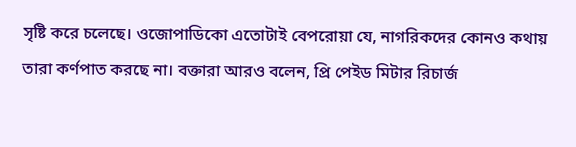সৃষ্টি করে চলেছে। ওজোপাডিকো এতোটাই বেপরোয়া যে, নাগরিকদের কোনও কথায় তারা কর্ণপাত করছে না। বক্তারা আরও বলেন, প্রি পেইড মিটার রিচার্জ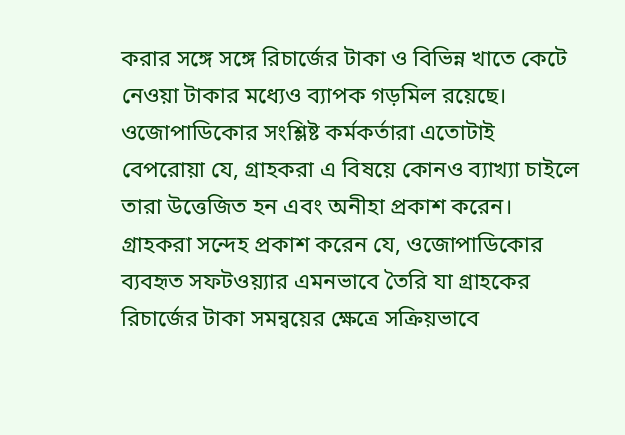করার সঙ্গে সঙ্গে রিচার্জের টাকা ও বিভিন্ন খাতে কেটে নেওয়া টাকার মধ্যেও ব্যাপক গড়মিল রয়েছে। ওজোপাডিকোর সংশ্লিষ্ট কর্মকর্তারা এতোটাই বেপরোয়া যে, গ্রাহকরা এ বিষয়ে কোনও ব্যাখ্যা চাইলে তারা উত্তেজিত হন এবং অনীহা প্রকাশ করেন। গ্রাহকরা সন্দেহ প্রকাশ করেন যে, ওজোপাডিকোর ব্যবহৃত সফটওয়্যার এমনভাবে তৈরি যা গ্রাহকের রিচার্জের টাকা সমন্বয়ের ক্ষেত্রে সক্রিয়ভাবে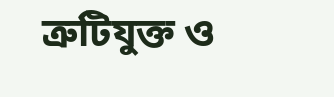ত্রুটিযুক্ত ও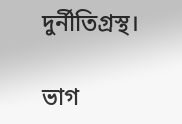দুর্নীতিগ্রস্থ।

ভাগ